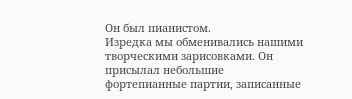Он был пианистом.
Изредка мы обменивались нашими творческими зарисовками. Он присылал небольшие фортепианные партии, записанные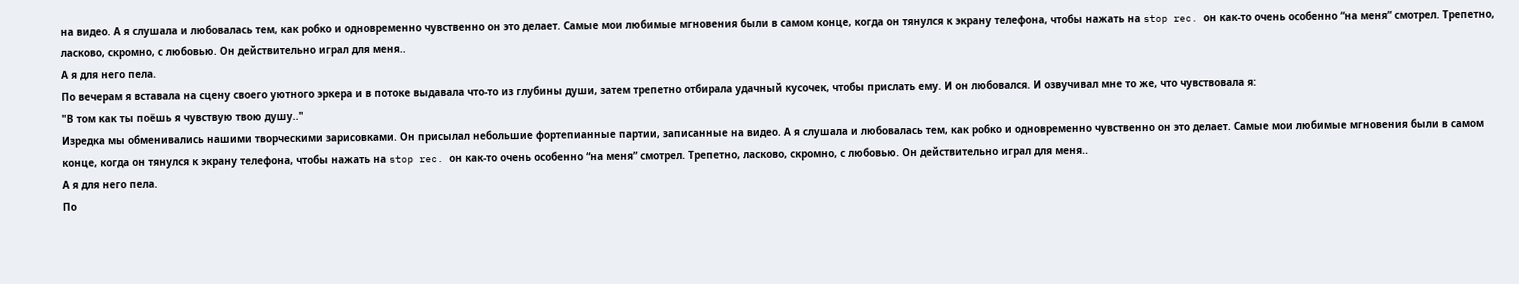на видео. А я слушала и любовалась тем, как робко и одновременно чувственно он это делает. Самые мои любимые мгновения были в самом конце, когда он тянулся к экрану телефона, чтобы нажать на stop rec. он как-то очень особенно “на меня” смотрел. Трепетно, ласково, скромно, с любовью. Он действительно играл для меня..
А я для него пела.
По вечерам я вставала на сцену своего уютного эркера и в потоке выдавала что-то из глубины души, затем трепетно отбирала удачный кусочек, чтобы прислать ему. И он любовался. И озвучивал мне то же, что чувствовала я:
"В том как ты поёшь я чувствую твою душу.."
Изредка мы обменивались нашими творческими зарисовками. Он присылал небольшие фортепианные партии, записанные на видео. А я слушала и любовалась тем, как робко и одновременно чувственно он это делает. Самые мои любимые мгновения были в самом конце, когда он тянулся к экрану телефона, чтобы нажать на stop rec. он как-то очень особенно “на меня” смотрел. Трепетно, ласково, скромно, с любовью. Он действительно играл для меня..
А я для него пела.
По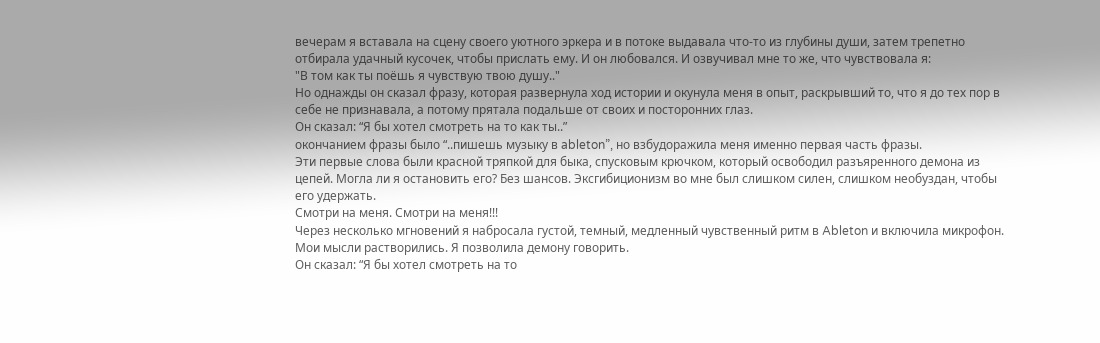вечерам я вставала на сцену своего уютного эркера и в потоке выдавала что-то из глубины души, затем трепетно отбирала удачный кусочек, чтобы прислать ему. И он любовался. И озвучивал мне то же, что чувствовала я:
"В том как ты поёшь я чувствую твою душу.."
Но однажды он сказал фразу, которая развернула ход истории и окунула меня в опыт, раскрывший то, что я до тех пор в себе не признавала, а потому прятала подальше от своих и посторонних глаз.
Он сказал: “Я бы хотел смотреть на то как ты..”
окончанием фразы было “..пишешь музыку в ableton”, но взбудоражила меня именно первая часть фразы.
Эти первые слова были красной тряпкой для быка, спусковым крючком, который освободил разъяренного демона из цепей. Могла ли я остановить его? Без шансов. Эксгибиционизм во мне был слишком силен, слишком необуздан, чтобы его удержать.
Смотри на меня. Смотри на меня!!!
Через несколько мгновений я набросала густой, темный, медленный чувственный ритм в Ableton и включила микрофон. Мои мысли растворились. Я позволила демону говорить.
Он сказал: “Я бы хотел смотреть на то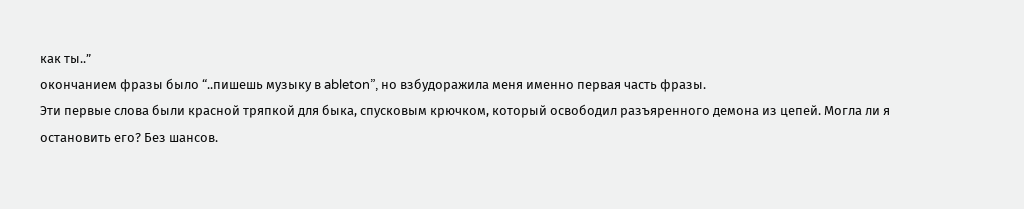как ты..”
окончанием фразы было “..пишешь музыку в ableton”, но взбудоражила меня именно первая часть фразы.
Эти первые слова были красной тряпкой для быка, спусковым крючком, который освободил разъяренного демона из цепей. Могла ли я остановить его? Без шансов.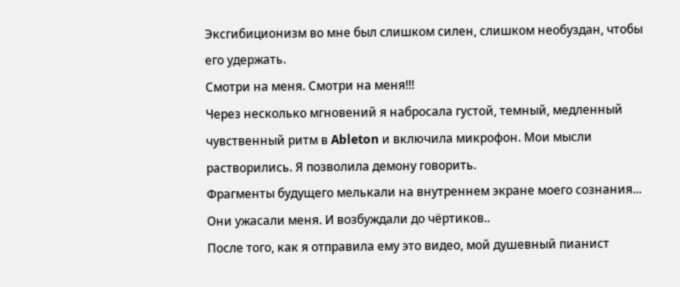Эксгибиционизм во мне был слишком силен, слишком необуздан, чтобы его удержать.
Смотри на меня. Смотри на меня!!!
Через несколько мгновений я набросала густой, темный, медленный чувственный ритм в Ableton и включила микрофон. Мои мысли растворились. Я позволила демону говорить.
Фрагменты будущего мелькали на внутреннем экране моего сознания...
Они ужасали меня. И возбуждали до чёртиков..
После того, как я отправила ему это видео, мой душевный пианист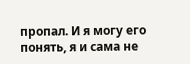пропал. И я могу его понять, я и сама не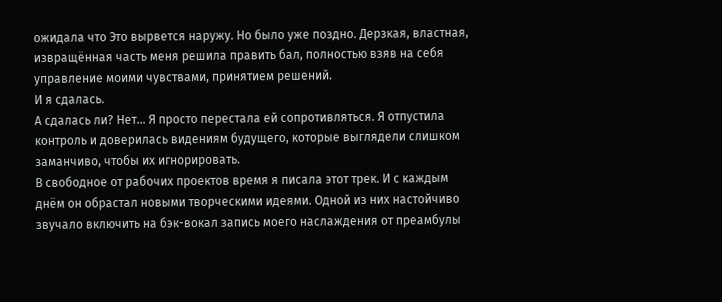ожидала что Это вырвется наружу. Но было уже поздно. Дерзкая, властная, извращённая часть меня решила править бал, полностью взяв на себя управление моими чувствами, принятием решений.
И я сдалась.
А сдалась ли? Нет... Я просто перестала ей сопротивляться. Я отпустила контроль и доверилась видениям будущего, которые выглядели слишком заманчиво, чтобы их игнорировать.
В свободное от рабочих проектов время я писала этот трек. И с каждым днём он обрастал новыми творческими идеями. Одной из них настойчиво звучало включить на бэк-вокал запись моего наслаждения от преамбулы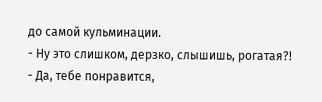до самой кульминации.
- Ну это слишком, дерзко, слышишь, рогатая?!
- Да, тебе понравится,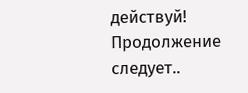действуй!
Продолжение следует..